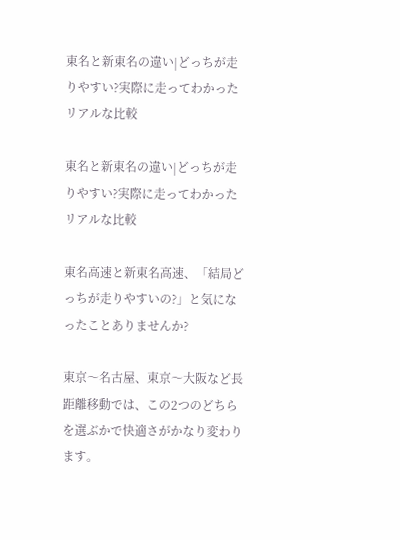東名と新東名の違い|どっちが走りやすい?実際に走ってわかったリアルな比較

東名と新東名の違い|どっちが走りやすい?実際に走ってわかったリアルな比較

東名高速と新東名高速、「結局どっちが走りやすいの?」と気になったことありませんか?

東京〜名古屋、東京〜大阪など長距離移動では、この2つのどちらを選ぶかで快適さがかなり変わります。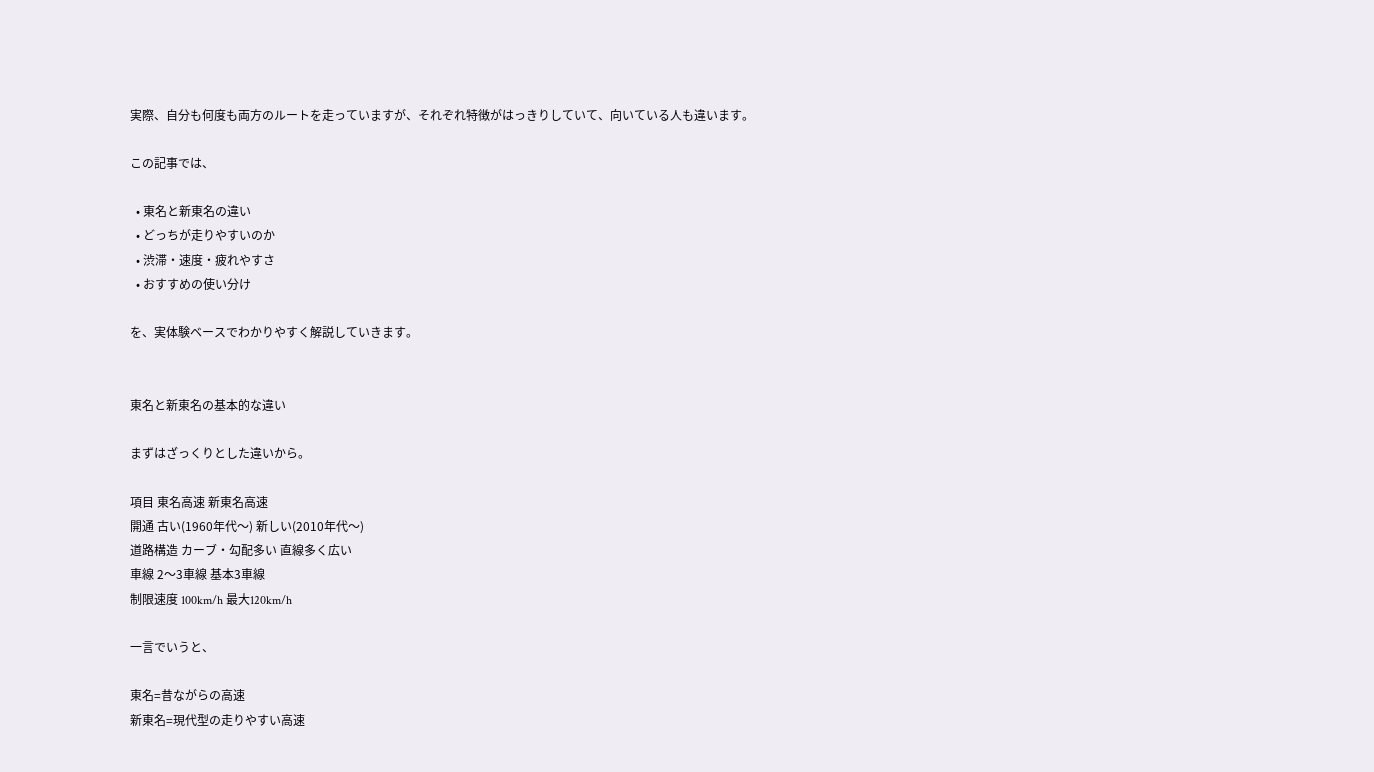実際、自分も何度も両方のルートを走っていますが、それぞれ特徴がはっきりしていて、向いている人も違います。

この記事では、

  • 東名と新東名の違い
  • どっちが走りやすいのか
  • 渋滞・速度・疲れやすさ
  • おすすめの使い分け

を、実体験ベースでわかりやすく解説していきます。


東名と新東名の基本的な違い

まずはざっくりとした違いから。

項目 東名高速 新東名高速
開通 古い(1960年代〜) 新しい(2010年代〜)
道路構造 カーブ・勾配多い 直線多く広い
車線 2〜3車線 基本3車線
制限速度 100km/h 最大120km/h

一言でいうと、

東名=昔ながらの高速
新東名=現代型の走りやすい高速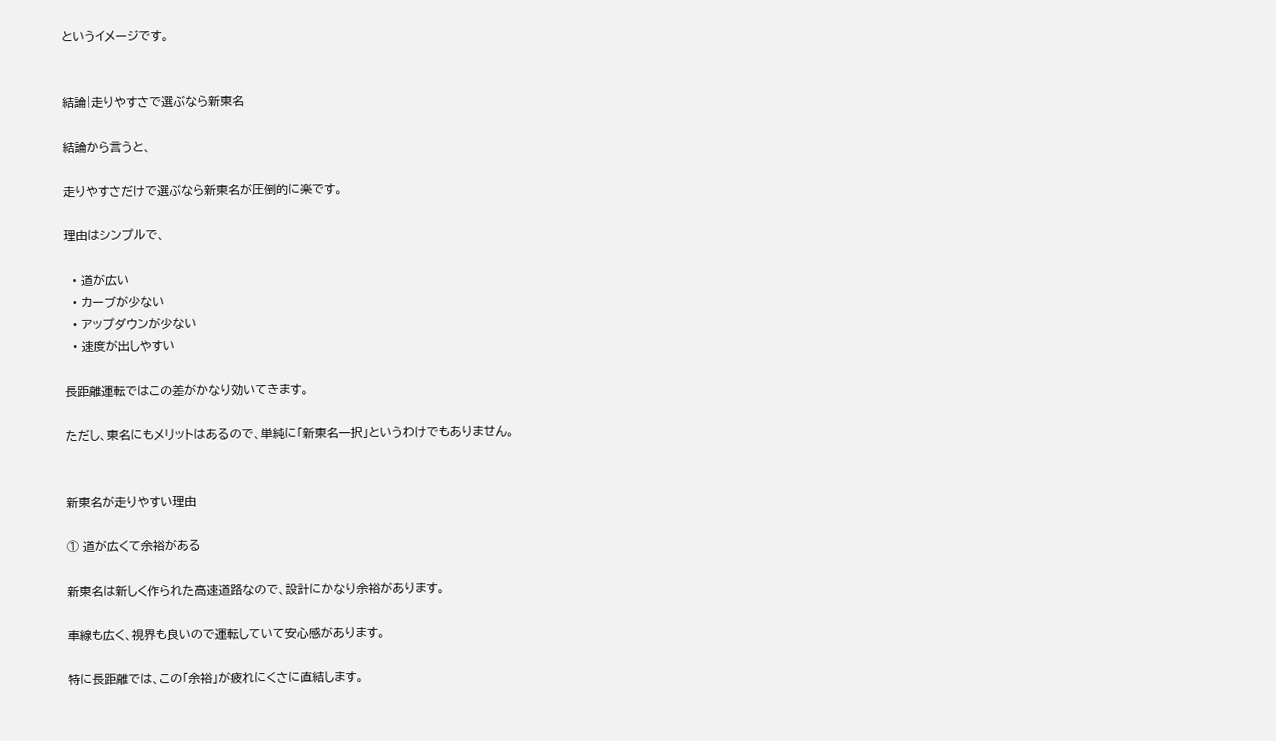というイメージです。


結論|走りやすさで選ぶなら新東名

結論から言うと、

走りやすさだけで選ぶなら新東名が圧倒的に楽です。

理由はシンプルで、

  • 道が広い
  • カーブが少ない
  • アップダウンが少ない
  • 速度が出しやすい

長距離運転ではこの差がかなり効いてきます。

ただし、東名にもメリットはあるので、単純に「新東名一択」というわけでもありません。


新東名が走りやすい理由

① 道が広くて余裕がある

新東名は新しく作られた高速道路なので、設計にかなり余裕があります。

車線も広く、視界も良いので運転していて安心感があります。

特に長距離では、この「余裕」が疲れにくさに直結します。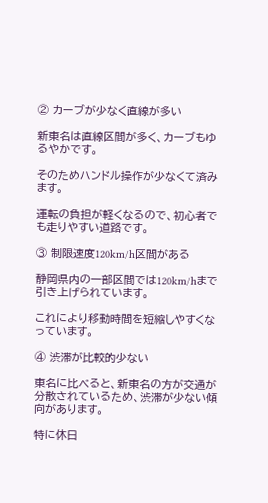② カーブが少なく直線が多い

新東名は直線区間が多く、カーブもゆるやかです。

そのためハンドル操作が少なくて済みます。

運転の負担が軽くなるので、初心者でも走りやすい道路です。

③ 制限速度120km/h区間がある

静岡県内の一部区間では120km/hまで引き上げられています。

これにより移動時間を短縮しやすくなっています。

④ 渋滞が比較的少ない

東名に比べると、新東名の方が交通が分散されているため、渋滞が少ない傾向があります。

特に休日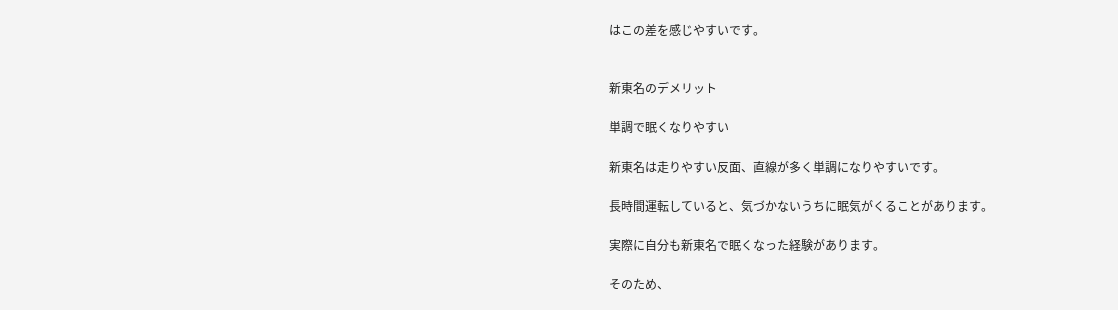はこの差を感じやすいです。


新東名のデメリット

単調で眠くなりやすい

新東名は走りやすい反面、直線が多く単調になりやすいです。

長時間運転していると、気づかないうちに眠気がくることがあります。

実際に自分も新東名で眠くなった経験があります。

そのため、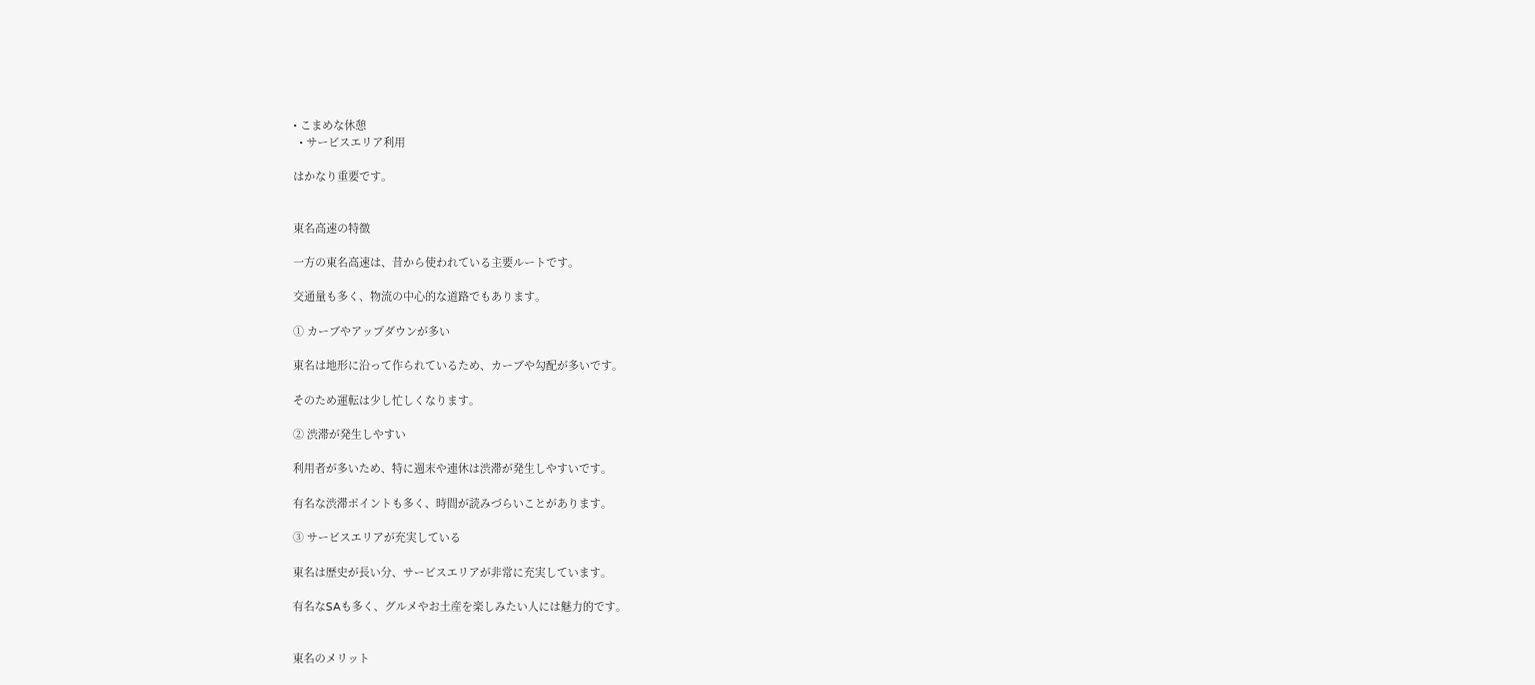• こまめな休憩
  • サービスエリア利用

はかなり重要です。


東名高速の特徴

一方の東名高速は、昔から使われている主要ルートです。

交通量も多く、物流の中心的な道路でもあります。

① カーブやアップダウンが多い

東名は地形に沿って作られているため、カーブや勾配が多いです。

そのため運転は少し忙しくなります。

② 渋滞が発生しやすい

利用者が多いため、特に週末や連休は渋滞が発生しやすいです。

有名な渋滞ポイントも多く、時間が読みづらいことがあります。

③ サービスエリアが充実している

東名は歴史が長い分、サービスエリアが非常に充実しています。

有名なSAも多く、グルメやお土産を楽しみたい人には魅力的です。


東名のメリット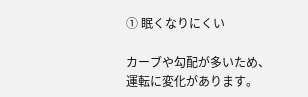① 眠くなりにくい

カーブや勾配が多いため、運転に変化があります。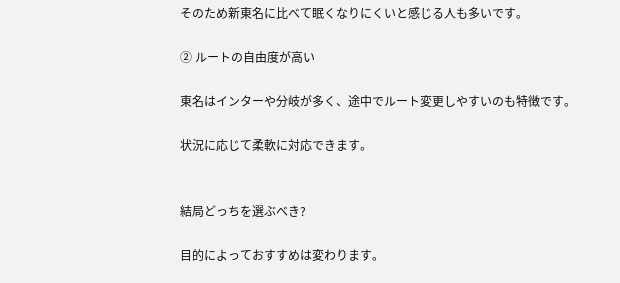そのため新東名に比べて眠くなりにくいと感じる人も多いです。

② ルートの自由度が高い

東名はインターや分岐が多く、途中でルート変更しやすいのも特徴です。

状況に応じて柔軟に対応できます。


結局どっちを選ぶべき?

目的によっておすすめは変わります。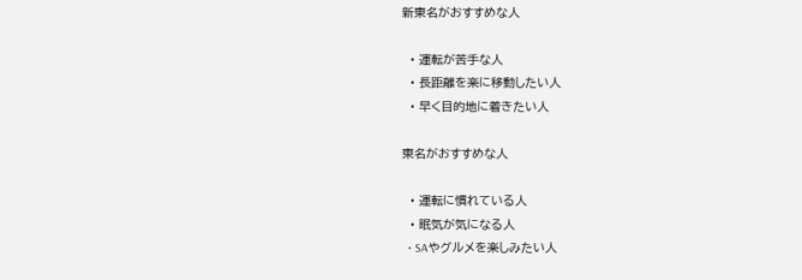新東名がおすすめな人

  • 運転が苦手な人
  • 長距離を楽に移動したい人
  • 早く目的地に着きたい人

東名がおすすめな人

  • 運転に慣れている人
  • 眠気が気になる人
  • SAやグルメを楽しみたい人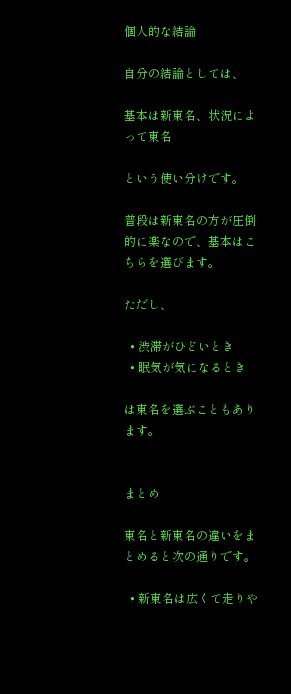個人的な結論

自分の結論としては、

基本は新東名、状況によって東名

という使い分けです。

普段は新東名の方が圧倒的に楽なので、基本はこちらを選びます。

ただし、

  • 渋滞がひどいとき
  • 眠気が気になるとき

は東名を選ぶこともあります。


まとめ

東名と新東名の違いをまとめると次の通りです。

  • 新東名は広くて走りや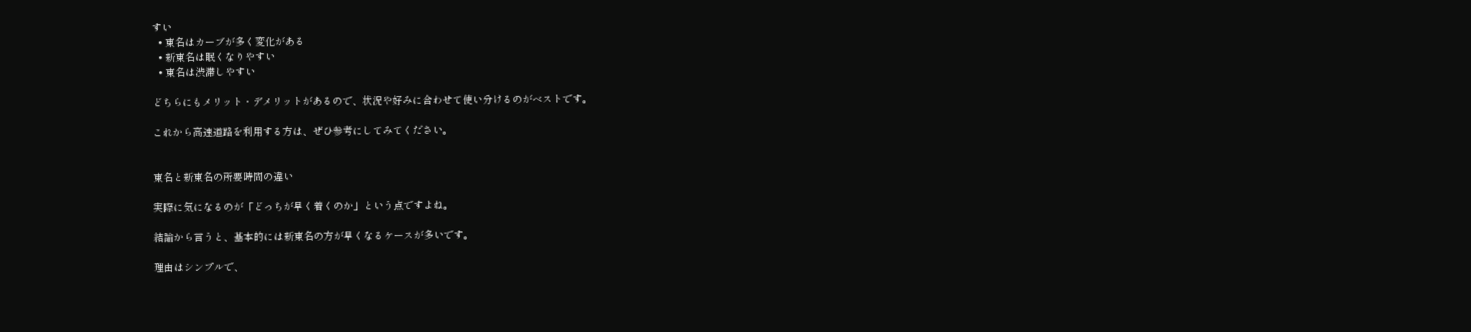すい
  • 東名はカーブが多く変化がある
  • 新東名は眠くなりやすい
  • 東名は渋滞しやすい

どちらにもメリット・デメリットがあるので、状況や好みに合わせて使い分けるのがベストです。

これから高速道路を利用する方は、ぜひ参考にしてみてください。


東名と新東名の所要時間の違い

実際に気になるのが「どっちが早く着くのか」という点ですよね。

結論から言うと、基本的には新東名の方が早くなるケースが多いです。

理由はシンプルで、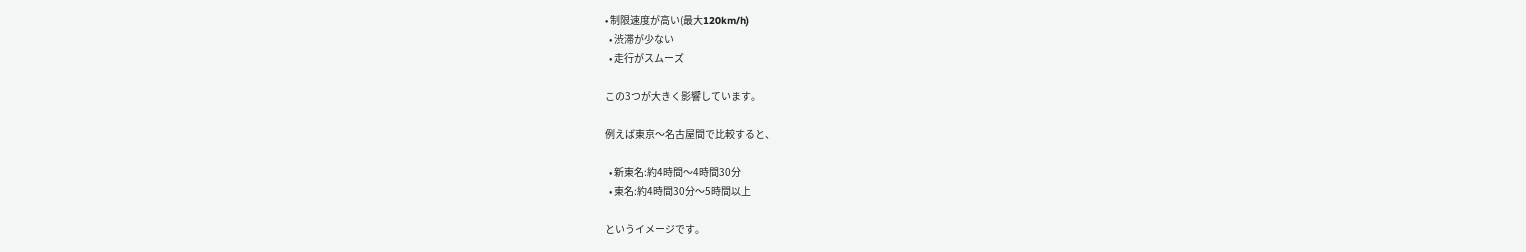• 制限速度が高い(最大120km/h)
  • 渋滞が少ない
  • 走行がスムーズ

この3つが大きく影響しています。

例えば東京〜名古屋間で比較すると、

  • 新東名:約4時間〜4時間30分
  • 東名:約4時間30分〜5時間以上

というイメージです。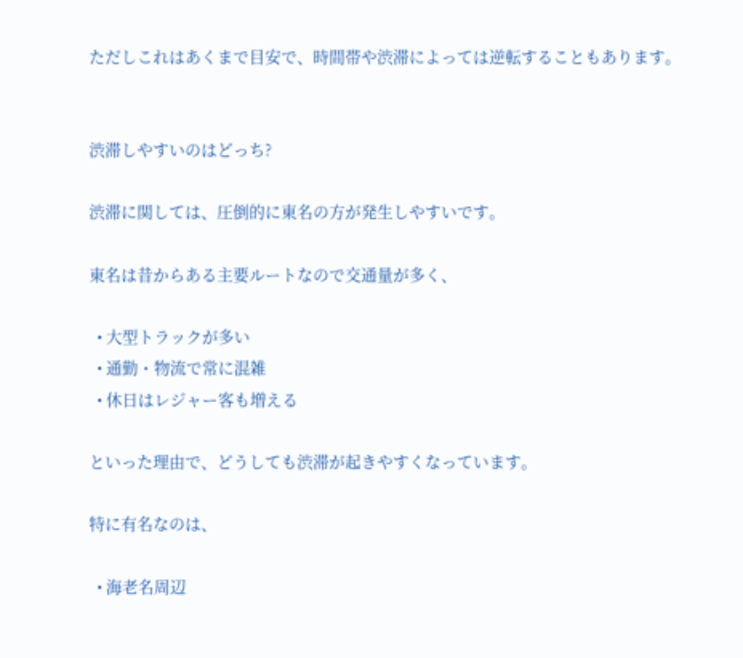ただしこれはあくまで目安で、時間帯や渋滞によっては逆転することもあります。


渋滞しやすいのはどっち?

渋滞に関しては、圧倒的に東名の方が発生しやすいです。

東名は昔からある主要ルートなので交通量が多く、

  • 大型トラックが多い
  • 通勤・物流で常に混雑
  • 休日はレジャー客も増える

といった理由で、どうしても渋滞が起きやすくなっています。

特に有名なのは、

  • 海老名周辺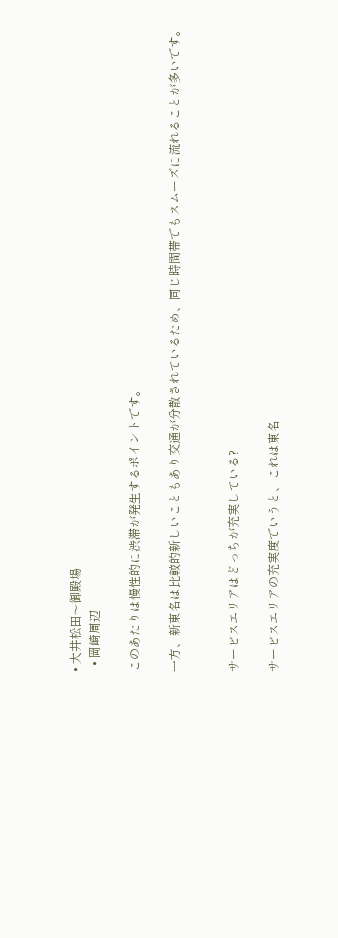• 大井松田〜御殿場
  • 岡崎周辺

このあたりは慢性的に渋滞が発生するポイントです。

一方、新東名は比較的新しいこともあり交通が分散されているため、同じ時間帯でもスムーズに流れることが多いです。


サービスエリアはどっちが充実している?

サービスエリアの充実度でいうと、これは東名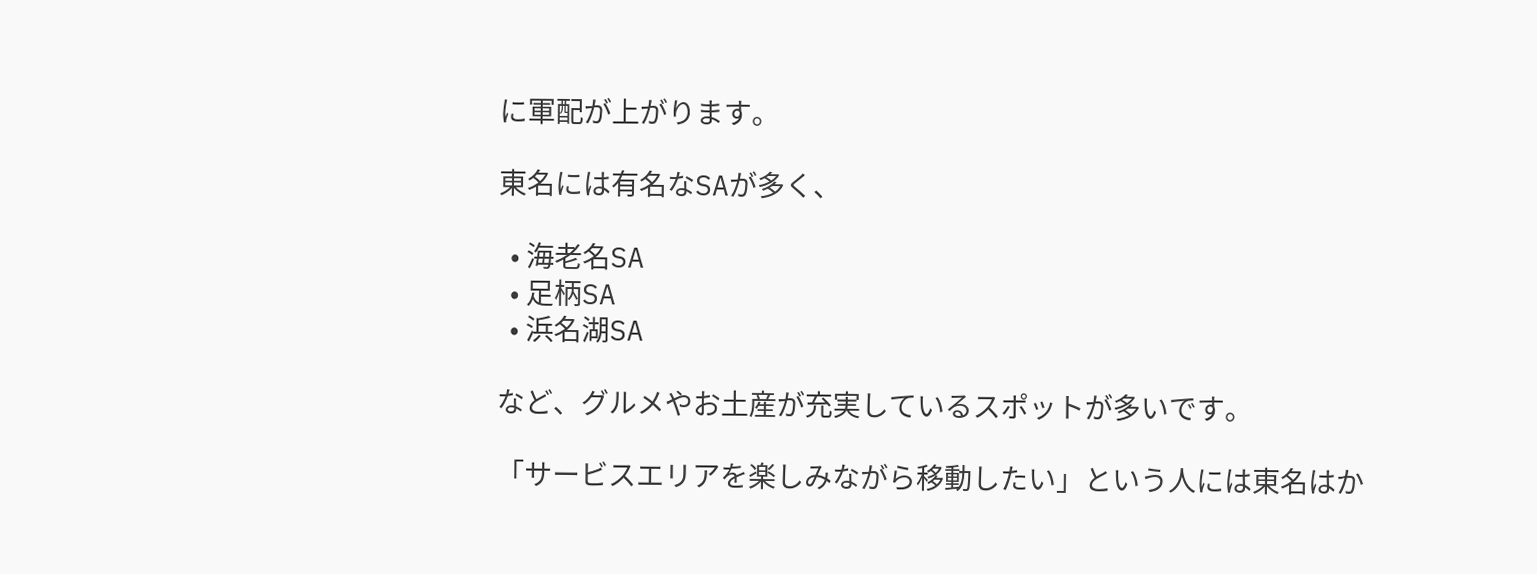に軍配が上がります。

東名には有名なSAが多く、

  • 海老名SA
  • 足柄SA
  • 浜名湖SA

など、グルメやお土産が充実しているスポットが多いです。

「サービスエリアを楽しみながら移動したい」という人には東名はか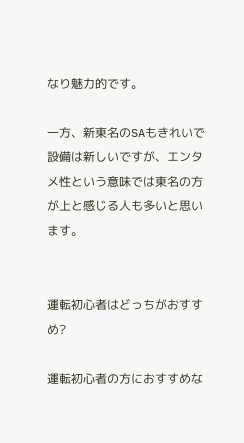なり魅力的です。

一方、新東名のSAもきれいで設備は新しいですが、エンタメ性という意味では東名の方が上と感じる人も多いと思います。


運転初心者はどっちがおすすめ?

運転初心者の方におすすめな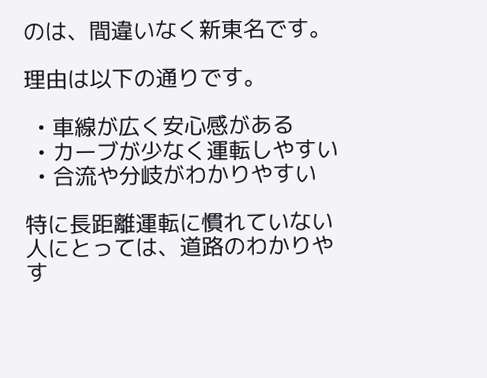のは、間違いなく新東名です。

理由は以下の通りです。

  • 車線が広く安心感がある
  • カーブが少なく運転しやすい
  • 合流や分岐がわかりやすい

特に長距離運転に慣れていない人にとっては、道路のわかりやす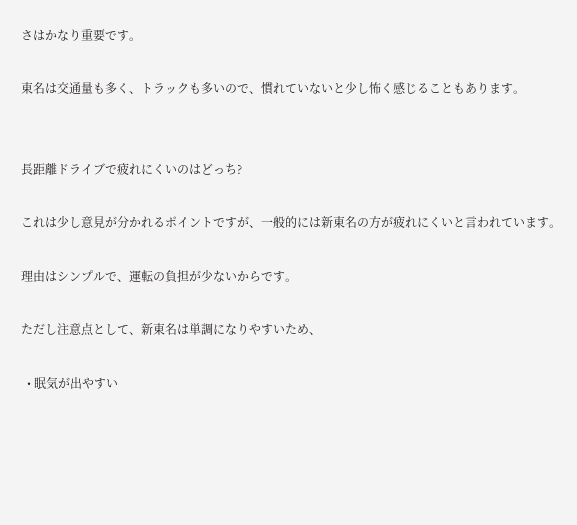さはかなり重要です。

東名は交通量も多く、トラックも多いので、慣れていないと少し怖く感じることもあります。


長距離ドライブで疲れにくいのはどっち?

これは少し意見が分かれるポイントですが、一般的には新東名の方が疲れにくいと言われています。

理由はシンプルで、運転の負担が少ないからです。

ただし注意点として、新東名は単調になりやすいため、

  • 眠気が出やすい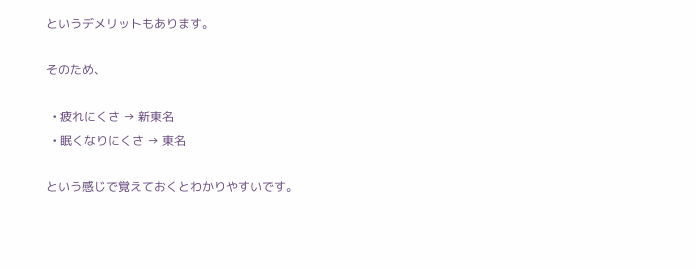というデメリットもあります。

そのため、

  • 疲れにくさ → 新東名
  • 眠くなりにくさ → 東名

という感じで覚えておくとわかりやすいです。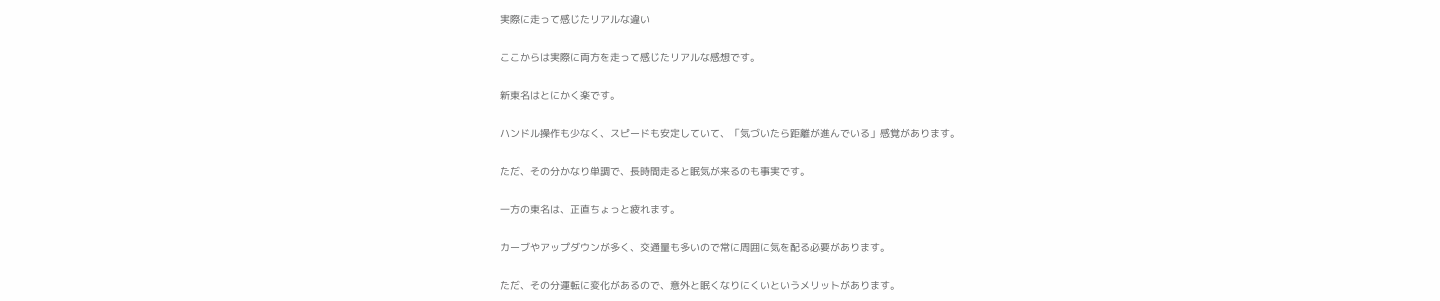実際に走って感じたリアルな違い

ここからは実際に両方を走って感じたリアルな感想です。

新東名はとにかく楽です。

ハンドル操作も少なく、スピードも安定していて、「気づいたら距離が進んでいる」感覚があります。

ただ、その分かなり単調で、長時間走ると眠気が来るのも事実です。

一方の東名は、正直ちょっと疲れます。

カーブやアップダウンが多く、交通量も多いので常に周囲に気を配る必要があります。

ただ、その分運転に変化があるので、意外と眠くなりにくいというメリットがあります。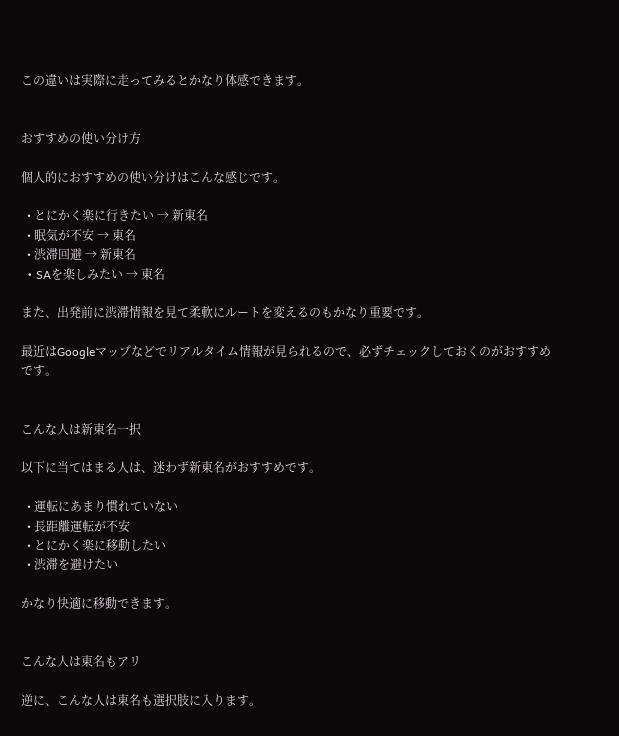この違いは実際に走ってみるとかなり体感できます。


おすすめの使い分け方

個人的におすすめの使い分けはこんな感じです。

  • とにかく楽に行きたい → 新東名
  • 眠気が不安 → 東名
  • 渋滞回避 → 新東名
  • SAを楽しみたい → 東名

また、出発前に渋滞情報を見て柔軟にルートを変えるのもかなり重要です。

最近はGoogleマップなどでリアルタイム情報が見られるので、必ずチェックしておくのがおすすめです。


こんな人は新東名一択

以下に当てはまる人は、迷わず新東名がおすすめです。

  • 運転にあまり慣れていない
  • 長距離運転が不安
  • とにかく楽に移動したい
  • 渋滞を避けたい

かなり快適に移動できます。


こんな人は東名もアリ

逆に、こんな人は東名も選択肢に入ります。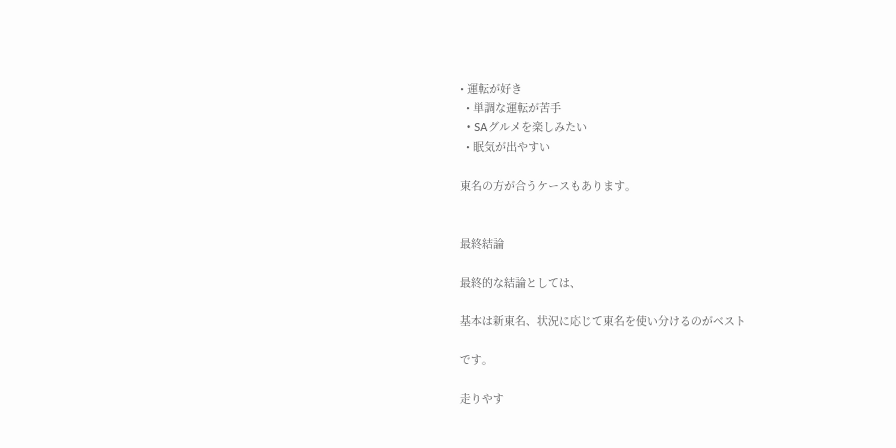• 運転が好き
  • 単調な運転が苦手
  • SAグルメを楽しみたい
  • 眠気が出やすい

東名の方が合うケースもあります。


最終結論

最終的な結論としては、

基本は新東名、状況に応じて東名を使い分けるのがベスト

です。

走りやす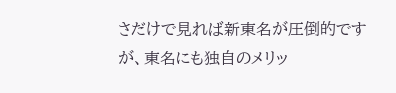さだけで見れば新東名が圧倒的ですが、東名にも独自のメリッ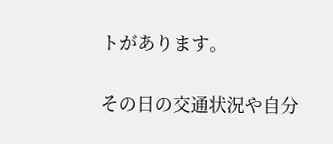トがあります。

その日の交通状況や自分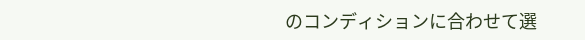のコンディションに合わせて選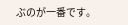ぶのが一番です。